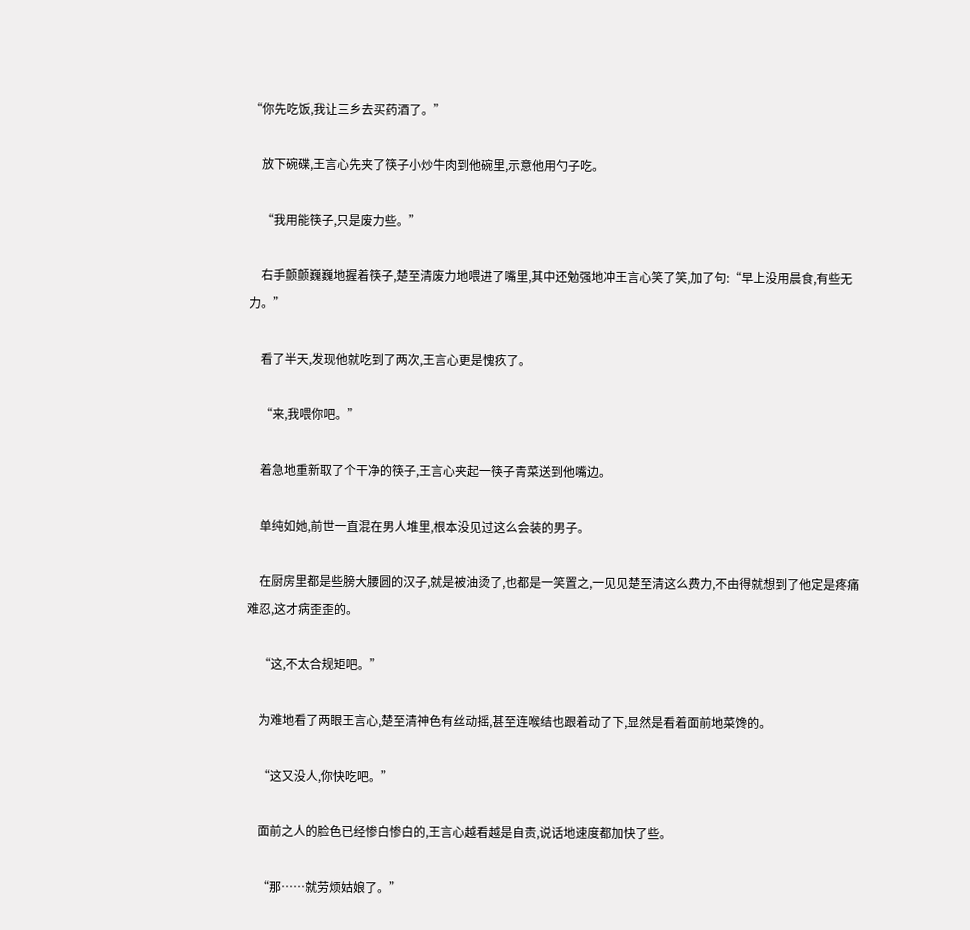“你先吃饭,我让三乡去买药酒了。”

    放下碗碟,王言心先夹了筷子小炒牛肉到他碗里,示意他用勺子吃。

    “我用能筷子,只是废力些。”

    右手颤颤巍巍地握着筷子,楚至清废力地喂进了嘴里,其中还勉强地冲王言心笑了笑,加了句:“早上没用晨食,有些无力。”

    看了半天,发现他就吃到了两次,王言心更是愧疚了。

    “来,我喂你吧。”

    着急地重新取了个干净的筷子,王言心夹起一筷子青菜送到他嘴边。

    单纯如她,前世一直混在男人堆里,根本没见过这么会装的男子。

    在厨房里都是些膀大腰圆的汉子,就是被油烫了,也都是一笑置之,一见见楚至清这么费力,不由得就想到了他定是疼痛难忍,这才病歪歪的。

    “这,不太合规矩吧。”

    为难地看了两眼王言心,楚至清神色有丝动摇,甚至连喉结也跟着动了下,显然是看着面前地菜馋的。

    “这又没人,你快吃吧。”

    面前之人的脸色已经惨白惨白的,王言心越看越是自责,说话地速度都加快了些。

    “那……就劳烦姑娘了。”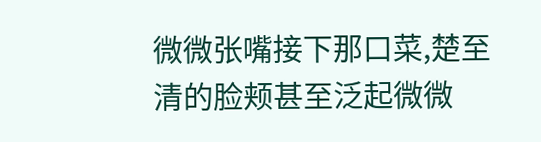微微张嘴接下那口菜,楚至清的脸颊甚至泛起微微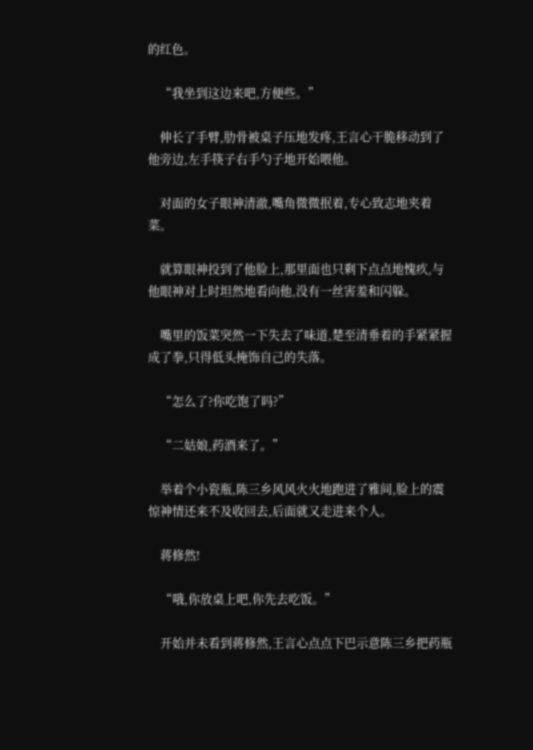的红色。

    “我坐到这边来吧,方便些。”

    伸长了手臂,肋骨被桌子压地发疼,王言心干脆移动到了他旁边,左手筷子右手勺子地开始喂他。

    对面的女子眼神清澈,嘴角微微抿着,专心致志地夹着菜。

    就算眼神投到了他脸上,那里面也只剩下点点地愧疚,与他眼神对上时坦然地看向他,没有一丝害羞和闪躲。

    嘴里的饭菜突然一下失去了味道,楚至清垂着的手紧紧握成了拳,只得低头掩饰自己的失落。

    “怎么了?你吃饱了吗?”

    “二姑娘,药酒来了。”

    举着个小瓷瓶,陈三乡风风火火地跑进了雅间,脸上的震惊神情还来不及收回去,后面就又走进来个人。

    蒋修然!

    “哦,你放桌上吧,你先去吃饭。”

    开始并未看到蒋修然,王言心点点下巴示意陈三乡把药瓶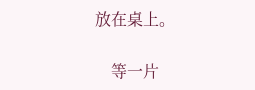放在桌上。

    等一片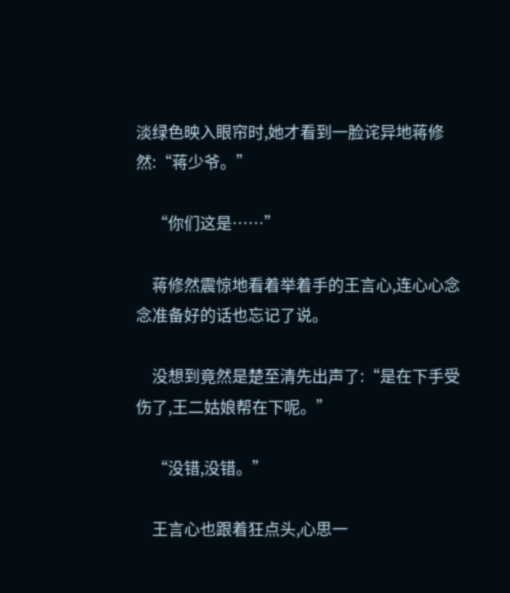淡绿色映入眼帘时,她才看到一脸诧异地蒋修然:“蒋少爷。”

    “你们这是……”

    蒋修然震惊地看着举着手的王言心,连心心念念准备好的话也忘记了说。

    没想到竟然是楚至清先出声了:“是在下手受伤了,王二姑娘帮在下呢。”

    “没错,没错。”

    王言心也跟着狂点头,心思一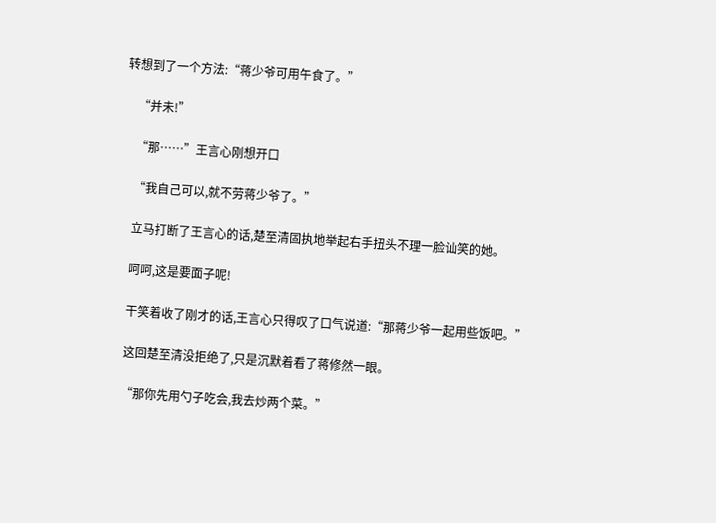转想到了一个方法:“蒋少爷可用午食了。”

    “并未!”

    “那……”王言心刚想开口

    “我自己可以,就不劳蒋少爷了。”

    立马打断了王言心的话,楚至清固执地举起右手扭头不理一脸讪笑的她。

    呵呵,这是要面子呢!

    干笑着收了刚才的话,王言心只得叹了口气说道:“那蒋少爷一起用些饭吧。”

    这回楚至清没拒绝了,只是沉默着看了蒋修然一眼。

    “那你先用勺子吃会,我去炒两个菜。”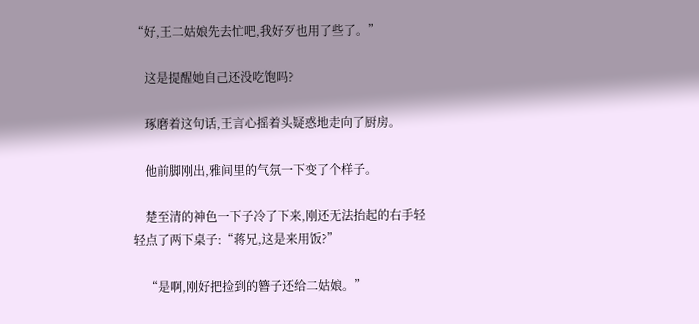“好,王二姑娘先去忙吧,我好歹也用了些了。”

    这是提醒她自己还没吃饱吗?

    琢磨着这句话,王言心摇着头疑惑地走向了厨房。

    他前脚刚出,雅间里的气氛一下变了个样子。

    楚至清的神色一下子冷了下来,刚还无法抬起的右手轻轻点了两下桌子:“蒋兄,这是来用饭?”

    “是啊,刚好把捡到的簪子还给二姑娘。”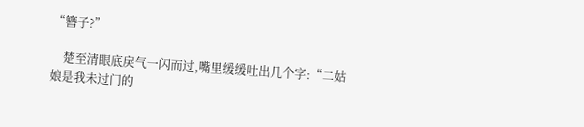“簪子?”

    楚至清眼底戾气一闪而过,嘴里缓缓吐出几个字:“二姑娘是我未过门的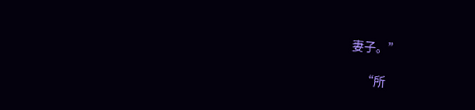妻子。”

    “所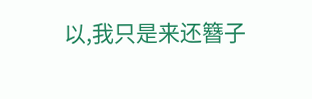以,我只是来还簪子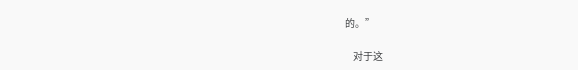的。”

    对于这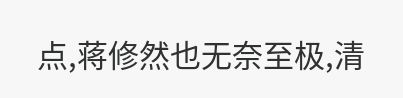点,蒋修然也无奈至极,清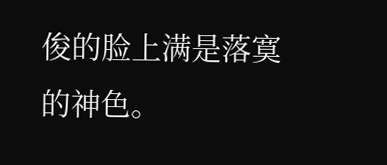俊的脸上满是落寞的神色。